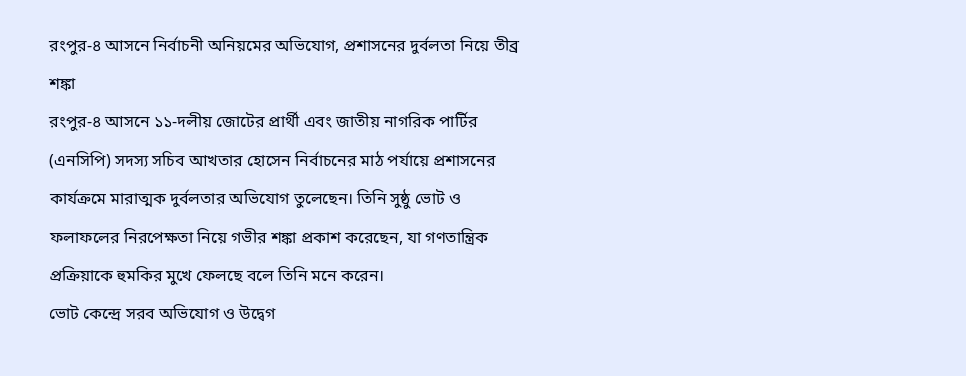রংপুর-৪ আসনে নির্বাচনী অনিয়মের অভিযোগ, প্রশাসনের দুর্বলতা নিয়ে তীব্র শঙ্কা
রংপুর-৪ আসনে ১১-দলীয় জোটের প্রার্থী এবং জাতীয় নাগরিক পার্টির (এনসিপি) সদস্য সচিব আখতার হোসেন নির্বাচনের মাঠ পর্যায়ে প্রশাসনের কার্যক্রমে মারাত্মক দুর্বলতার অভিযোগ তুলেছেন। তিনি সুষ্ঠু ভোট ও ফলাফলের নিরপেক্ষতা নিয়ে গভীর শঙ্কা প্রকাশ করেছেন, যা গণতান্ত্রিক প্রক্রিয়াকে হুমকির মুখে ফেলছে বলে তিনি মনে করেন।
ভোট কেন্দ্রে সরব অভিযোগ ও উদ্বেগ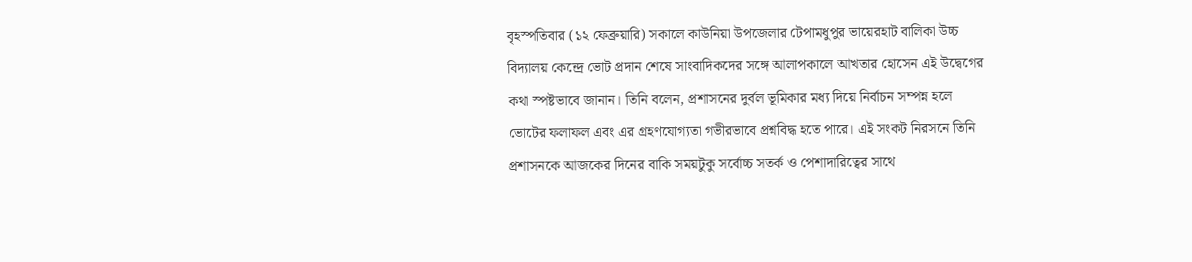বৃহস্পতিবার (১২ ফেব্রুয়ারি) সকালে কাউনিয়া উপজেলার টেপামধুপুর ভায়েরহাট বালিকা উচ্চ বিদ্যালয় কেন্দ্রে ভোট প্রদান শেষে সাংবাদিকদের সঙ্গে আলাপকালে আখতার হোসেন এই উদ্বেগের কথা স্পষ্টভাবে জানান। তিনি বলেন, প্রশাসনের দুর্বল ভূমিকার মধ্য দিয়ে নির্বাচন সম্পন্ন হলে ভোটের ফলাফল এবং এর গ্রহণযোগ্যতা গভীরভাবে প্রশ্নবিদ্ধ হতে পারে। এই সংকট নিরসনে তিনি প্রশাসনকে আজকের দিনের বাকি সময়টুকু সর্বোচ্চ সতর্ক ও পেশাদারিত্বের সাথে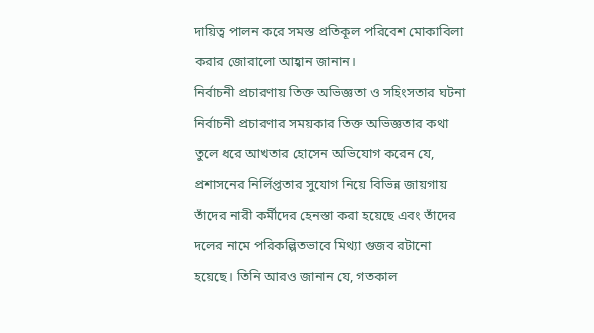দায়িত্ব পালন করে সমস্ত প্রতিকূল পরিবেশ মোকাবিলা করার জোরালো আহ্বান জানান।
নির্বাচনী প্রচারণায় তিক্ত অভিজ্ঞতা ও সহিংসতার ঘটনা
নির্বাচনী প্রচারণার সময়কার তিক্ত অভিজ্ঞতার কথা তুলে ধরে আখতার হোসেন অভিযোগ করেন যে, প্রশাসনের নির্লিপ্ততার সুযোগ নিয়ে বিভিন্ন জায়গায় তাঁদের নারী কর্মীদের হেনস্তা করা হয়েছে এবং তাঁদের দলের নামে পরিকল্পিতভাবে মিথ্যা গুজব রটানো হয়েছে। তিনি আরও জানান যে, গতকাল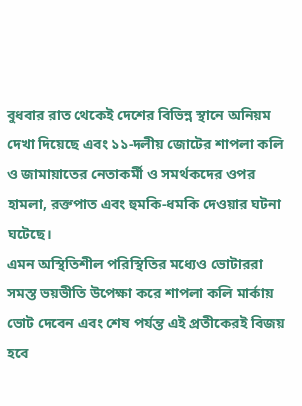বুধবার রাত থেকেই দেশের বিভিন্ন স্থানে অনিয়ম দেখা দিয়েছে এবং ১১-দলীয় জোটের শাপলা কলি ও জামায়াতের নেতাকর্মী ও সমর্থকদের ওপর হামলা, রক্তপাত এবং হুমকি-ধমকি দেওয়ার ঘটনা ঘটেছে।
এমন অস্থিতিশীল পরিস্থিতির মধ্যেও ভোটাররা সমস্ত ভয়ভীতি উপেক্ষা করে শাপলা কলি মার্কায় ভোট দেবেন এবং শেষ পর্যন্ত এই প্রতীকেরই বিজয় হবে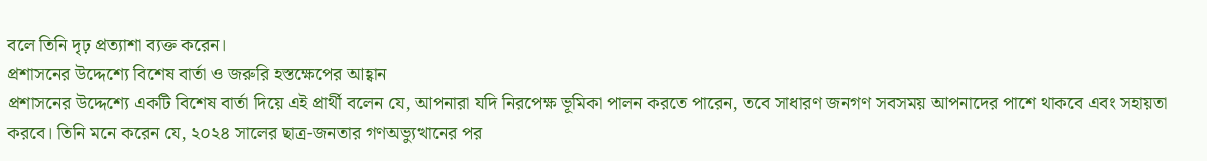বলে তিনি দৃঢ় প্রত্যাশা ব্যক্ত করেন।
প্রশাসনের উদ্দেশ্যে বিশেষ বার্তা ও জরুরি হস্তক্ষেপের আহ্বান
প্রশাসনের উদ্দেশ্যে একটি বিশেষ বার্তা দিয়ে এই প্রার্থী বলেন যে, আপনারা যদি নিরপেক্ষ ভূমিকা পালন করতে পারেন, তবে সাধারণ জনগণ সবসময় আপনাদের পাশে থাকবে এবং সহায়তা করবে। তিনি মনে করেন যে, ২০২৪ সালের ছাত্র-জনতার গণঅভ্যুত্থানের পর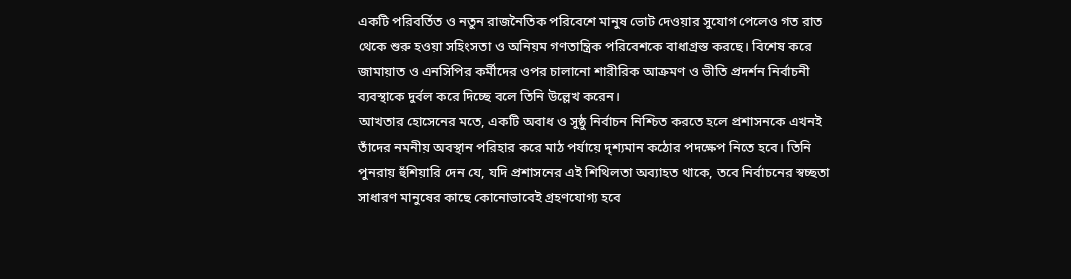একটি পরিবর্তিত ও নতুন রাজনৈতিক পরিবেশে মানুষ ভোট দেওয়ার সুযোগ পেলেও গত রাত থেকে শুরু হওয়া সহিংসতা ও অনিয়ম গণতান্ত্রিক পরিবেশকে বাধাগ্রস্ত করছে। বিশেষ করে জামায়াত ও এনসিপির কর্মীদের ওপর চালানো শারীরিক আক্রমণ ও ভীতি প্রদর্শন নির্বাচনী ব্যবস্থাকে দুর্বল করে দিচ্ছে বলে তিনি উল্লেখ করেন।
আখতার হোসেনের মতে, একটি অবাধ ও সুষ্ঠু নির্বাচন নিশ্চিত করতে হলে প্রশাসনকে এখনই তাঁদের নমনীয় অবস্থান পরিহার করে মাঠ পর্যায়ে দৃশ্যমান কঠোর পদক্ষেপ নিতে হবে। তিনি পুনরায় হুঁশিয়ারি দেন যে, যদি প্রশাসনের এই শিথিলতা অব্যাহত থাকে, তবে নির্বাচনের স্বচ্ছতা সাধারণ মানুষের কাছে কোনোভাবেই গ্রহণযোগ্য হবে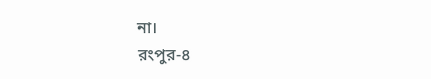না।
রংপুর-৪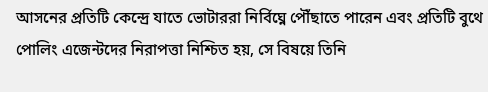আসনের প্রতিটি কেন্দ্রে যাতে ভোটাররা নির্বিঘ্নে পৌঁছাতে পারেন এবং প্রতিটি বুথে পোলিং এজেন্টদের নিরাপত্তা নিশ্চিত হয়, সে বিষয়ে তিনি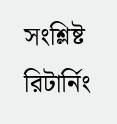সংশ্লিষ্ট রিটার্নিং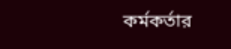কর্মকর্তার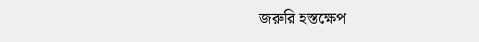জরুরি হস্তক্ষেপ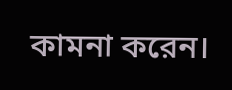কামনা করেন।